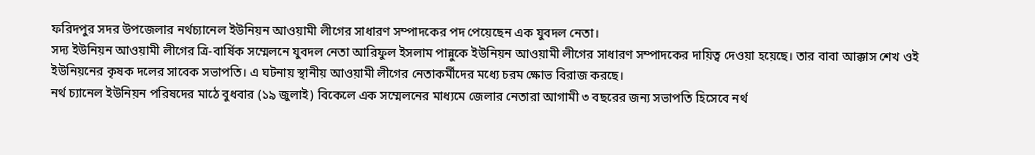ফরিদপুর সদর উপজেলার নর্থচ্যানেল ইউনিয়ন আওয়ামী লীগের সাধারণ সম্পাদকের পদ পেয়েছেন এক যুবদল নেতা।
সদ্য ইউনিয়ন আওয়ামী লীগের ত্রি-বার্ষিক সম্মেলনে যুবদল নেতা আরিফুল ইসলাম পান্নুকে ইউনিয়ন আওয়ামী লীগের সাধারণ সম্পাদকের দায়িত্ব দেওয়া হয়েছে। তার বাবা আক্কাস শেখ ওই ইউনিয়নের কৃষক দলের সাবেক সভাপতি। এ ঘটনায় স্থানীয় আওয়ামী লীগের নেতাকর্মীদের মধ্যে চরম ক্ষোভ বিরাজ করছে।
নর্থ চ্যানেল ইউনিয়ন পরিষদের মাঠে বুধবার (১৯ জুলাই) বিকেলে এক সম্মেলনের মাধ্যমে জেলার নেতারা আগামী ৩ বছরের জন্য সভাপতি হিসেবে নর্থ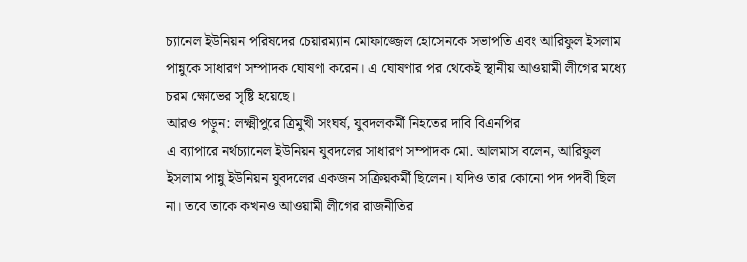চ্যানেল ইউনিয়ন পরিষদের চেয়ারম্যান মোফাজ্জেল হোসেনকে সভাপতি এবং আরিফুল ইসলাম পান্নুকে সাধারণ সম্পাদক ঘোষণা করেন। এ ঘোষণার পর থেকেই স্থানীয় আওয়ামী লীগের মধ্যে চরম ক্ষোভের সৃষ্টি হয়েছে।
আরও পড়ুন: লক্ষ্মীপুরে ত্রিমুখী সংঘর্ষ, যুবদলকর্মী নিহতের দাবি বিএনপির
এ ব্যাপারে নর্থচ্যানেল ইউনিয়ন যুবদলের সাধারণ সম্পাদক মো. আলমাস বলেন, আরিফুল ইসলাম পান্নু ইউনিয়ন যুবদলের একজন সক্রিয়কর্মী ছিলেন। যদিও তার কোনো পদ পদবী ছিল না। তবে তাকে কখনও আওয়ামী লীগের রাজনীতির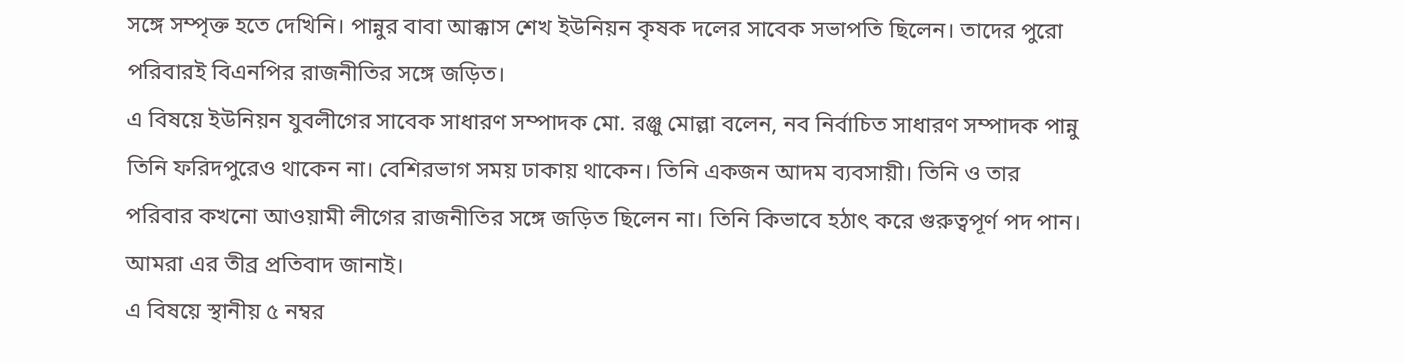সঙ্গে সম্পৃক্ত হতে দেখিনি। পান্নুর বাবা আক্কাস শেখ ইউনিয়ন কৃষক দলের সাবেক সভাপতি ছিলেন। তাদের পুরো পরিবারই বিএনপির রাজনীতির সঙ্গে জড়িত।
এ বিষয়ে ইউনিয়ন যুবলীগের সাবেক সাধারণ সম্পাদক মো. রঞ্জু মোল্লা বলেন, নব নির্বাচিত সাধারণ সম্পাদক পান্নু তিনি ফরিদপুরেও থাকেন না। বেশিরভাগ সময় ঢাকায় থাকেন। তিনি একজন আদম ব্যবসায়ী। তিনি ও তার পরিবার কখনো আওয়ামী লীগের রাজনীতির সঙ্গে জড়িত ছিলেন না। তিনি কিভাবে হঠাৎ করে গুরুত্বপূর্ণ পদ পান। আমরা এর তীব্র প্রতিবাদ জানাই।
এ বিষয়ে স্থানীয় ৫ নম্বর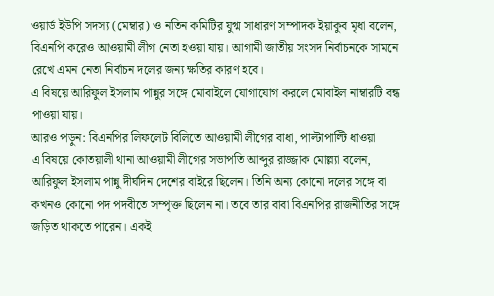ওয়ার্ড ইউপি সদস্য (মেম্বার) ও নতিন কমিটির যুগ্ম সাধারণ সম্পাদক ইয়াকুব মৃধা বলেন, বিএনপি করেও আওয়ামী লীগ নেতা হওয়া যায়। আগামী জাতীয় সংসদ নির্বাচনকে সামনে রেখে এমন নেতা নির্বাচন দলের জন্য ক্ষতির কারণ হবে।
এ বিষয়ে আরিফুল ইসলাম পান্নুর সঙ্গে মোবাইলে যোগাযোগ করলে মোবাইল নাম্বারটি বন্ধ পাওয়া যায়।
আরও পড়ুন: বিএনপির লিফলেট বিলিতে আওয়ামী লীগের বাধা, পাল্টাপাল্টি ধাওয়া
এ বিষয়ে কোতয়ালী থানা আওয়ামী লীগের সভাপতি আব্দুর রাজ্জাক মোল্ল্যা বলেন, আরিফুল ইসলাম পান্নু দীর্ঘদিন দেশের বাইরে ছিলেন। তিনি অন্য কোনো দলের সঙ্গে বা কখনও কোনো পদ পদবীতে সম্পৃক্ত ছিলেন না। তবে তার বাবা বিএনপির রাজনীতির সঙ্গে জড়িত থাকতে পারেন। একই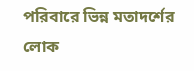পরিবারে ভিন্ন মতাদর্শের লোক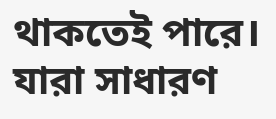থাকতেই পারে। যারা সাধারণ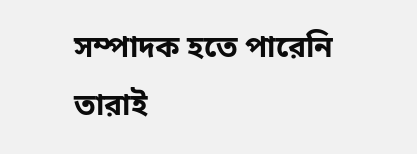সম্পাদক হতে পারেনি তারাই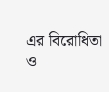এর বিরোধিতা ও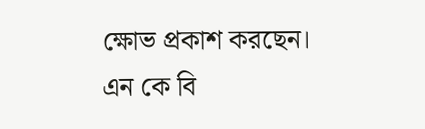ক্ষোভ প্রকাশ করছেন।
এন কে বি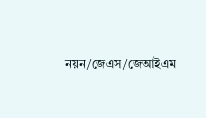নয়ন/জেএস/জেআইএম